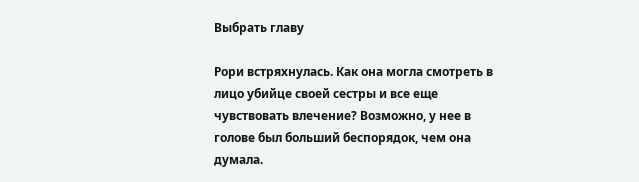Выбрать главу

Рори встряхнулась. Как она могла смотреть в лицо убийце своей сестры и все еще чувствовать влечение? Возможно, у нее в голове был больший беспорядок, чем она думала.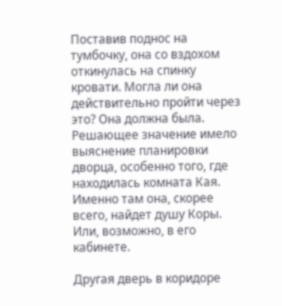Поставив поднос на тумбочку, она со вздохом откинулась на спинку кровати. Могла ли она действительно пройти через это? Она должна была. Решающее значение имело выяснение планировки дворца, особенно того, где находилась комната Кая. Именно там она, скорее всего, найдет душу Коры. Или, возможно, в его кабинете.

Другая дверь в коридоре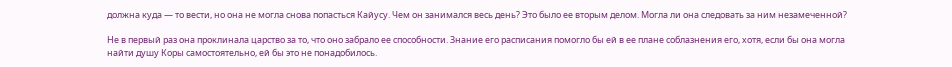должна куда — то вести, но она не могла снова попасться Кайусу. Чем он занимался весь день? Это было ее вторым делом. Могла ли она следовать за ним незамеченной?

Не в первый раз она проклинала царство за то, что оно забрало ее способности. Знание его расписания помогло бы ей в ее плане соблазнения его, хотя, если бы она могла найти душу Коры самостоятельно, ей бы это не понадобилось.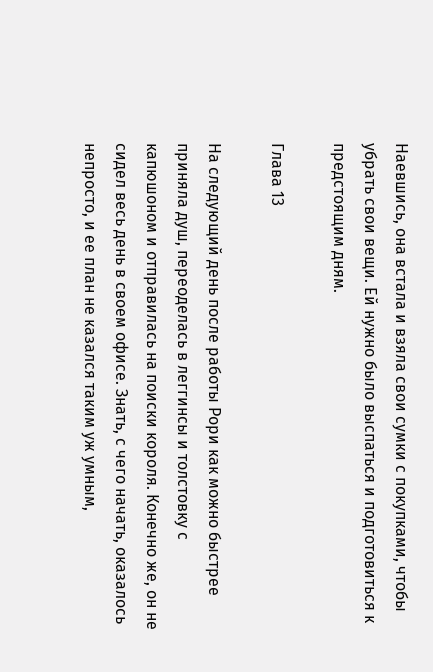Наевшись, она встала и взяла свои сумки с покупками, чтобы убрать свои вещи. Ей нужно было выспаться и подготовиться к предстоящим дням.

Глава 13

На следующий день после работы Рори как можно быстрее приняла душ, переоделась в леггинсы и толстовку с капюшоном и отправилась на поиски короля. Конечно же, он не сидел весь день в своем офисе. Знать, с чего начать, оказалось непросто, и ее план не казался таким уж умным,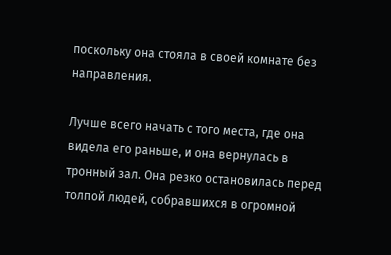поскольку она стояла в своей комнате без направления.

Лучше всего начать с того места, где она видела его раньше, и она вернулась в тронный зал. Она резко остановилась перед толпой людей, собравшихся в огромной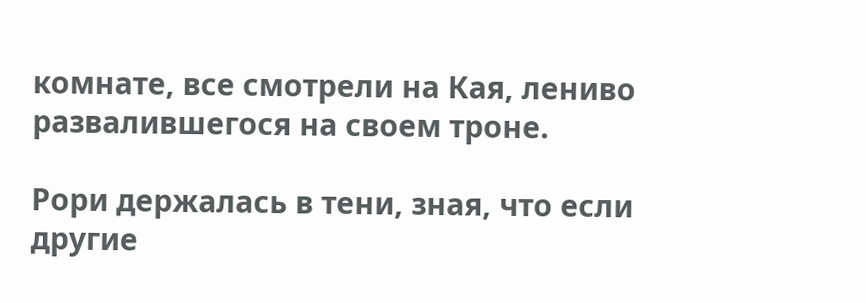комнате, все смотрели на Кая, лениво развалившегося на своем троне.

Рори держалась в тени, зная, что если другие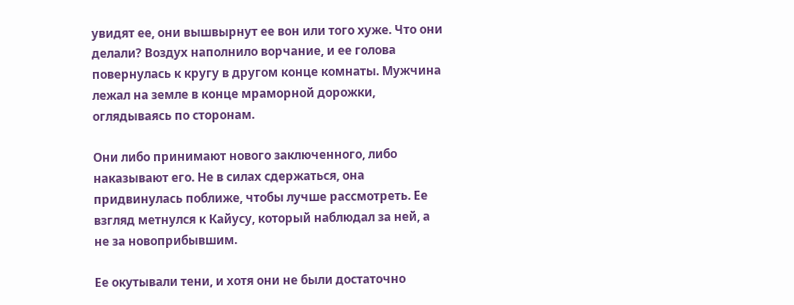увидят ее, они вышвырнут ее вон или того хуже. Что они делали? Воздух наполнило ворчание, и ее голова повернулась к кругу в другом конце комнаты. Мужчина лежал на земле в конце мраморной дорожки, оглядываясь по сторонам.

Они либо принимают нового заключенного, либо наказывают его. Не в силах сдержаться, она придвинулась поближе, чтобы лучше рассмотреть. Ее взгляд метнулся к Кайусу, который наблюдал за ней, а не за новоприбывшим.

Ее окутывали тени, и хотя они не были достаточно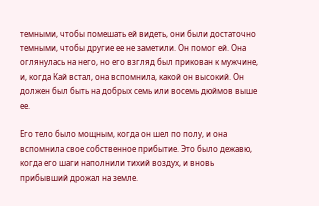темными, чтобы помешать ей видеть, они были достаточно темными, чтобы другие ее не заметили. Он помог ей. Она оглянулась на него, но его взгляд был прикован к мужчине, и, когда Кай встал, она вспомнила, какой он высокий. Он должен был быть на добрых семь или восемь дюймов выше ее.

Его тело было мощным, когда он шел по полу, и она вспомнила свое собственное прибытие. Это было дежавю, когда его шаги наполнили тихий воздух, и вновь прибывший дрожал на земле.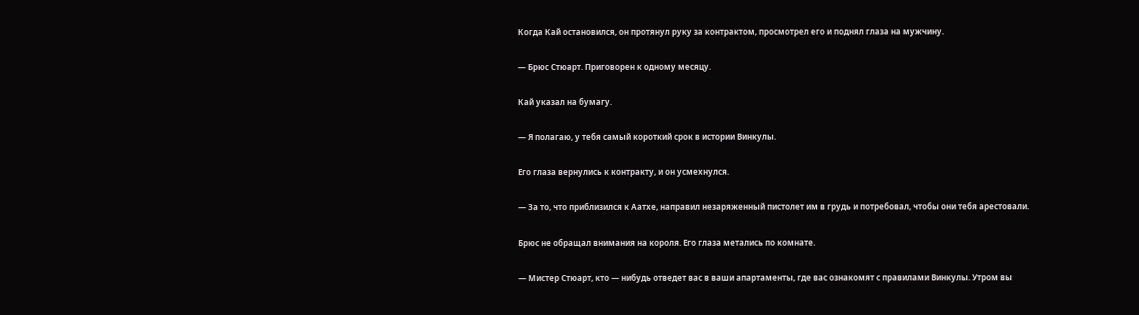Когда Кай остановился, он протянул руку за контрактом, просмотрел его и поднял глаза на мужчину.

— Брюс Стюарт. Приговорен к одному месяцу.

Кай указал на бумагу.

— Я полагаю, у тебя самый короткий срок в истории Винкулы.

Его глаза вернулись к контракту, и он усмехнулся.

— За то, что приблизился к Аатхе, направил незаряженный пистолет им в грудь и потребовал, чтобы они тебя арестовали.

Брюс не обращал внимания на короля. Его глаза метались по комнате.

— Мистер Стюарт, кто — нибудь отведет вас в ваши апартаменты, где вас ознакомят с правилами Винкулы. Утром вы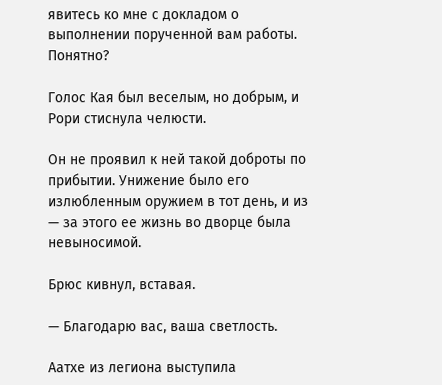явитесь ко мне с докладом о выполнении порученной вам работы. Понятно?

Голос Кая был веселым, но добрым, и Рори стиснула челюсти.

Он не проявил к ней такой доброты по прибытии. Унижение было его излюбленным оружием в тот день, и из — за этого ее жизнь во дворце была невыносимой.

Брюс кивнул, вставая.

— Благодарю вас, ваша светлость.

Аатхе из легиона выступила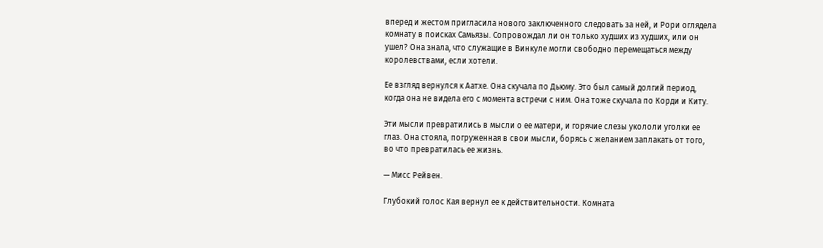вперед и жестом пригласила нового заключенного следовать за ней, и Рори оглядела комнату в поисках Самьязы. Сопровождал ли он только худших из худших, или он ушел? Она знала, что служащие в Винкуле могли свободно перемещаться между королевствами, если хотели.

Ее взгляд вернулся к Аатхе. Она скучала по Дьюму. Это был самый долгий период, когда она не видела его с момента встречи с ним. Она тоже скучала по Корди и Киту.

Эти мысли превратились в мысли о ее матери, и горячие слезы укололи уголки ее глаз. Она стояла, погруженная в свои мысли, борясь с желанием заплакать от того, во что превратилась ее жизнь.

— Мисс Рейвен.

Глубокий голос Кая вернул ее к действительности. Комната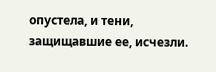опустела, и тени, защищавшие ее, исчезли.